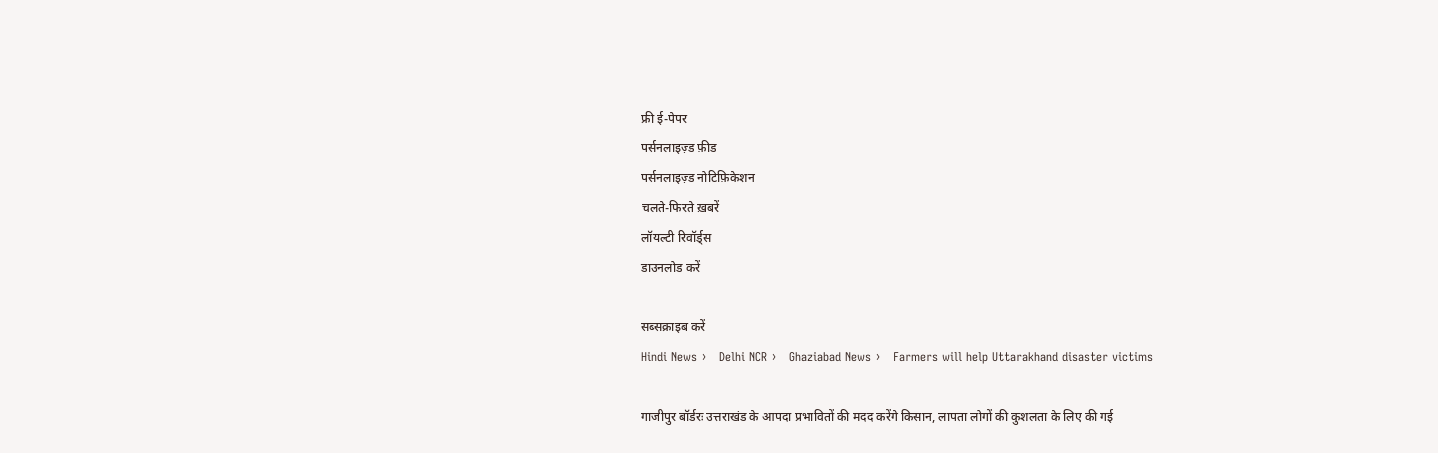फ्री ई-पेपर
पर्सनलाइज़्ड फ़ीड
पर्सनलाइज़्ड नोटिफ़िकेशन
चलते-फिरते ख़बरें
लॉयल्टी रिवॉर्ड्स
डाउनलोड करें

सब्सक्राइब करें
Hindi News ›   Delhi NCR ›   Ghaziabad News ›   Farmers will help Uttarakhand disaster victims

गाजीपुर बॉर्डरः उत्तराखंड के आपदा प्रभावितों की मदद करेंगे किसान, लापता लोगों की कुशलता के लिए की गई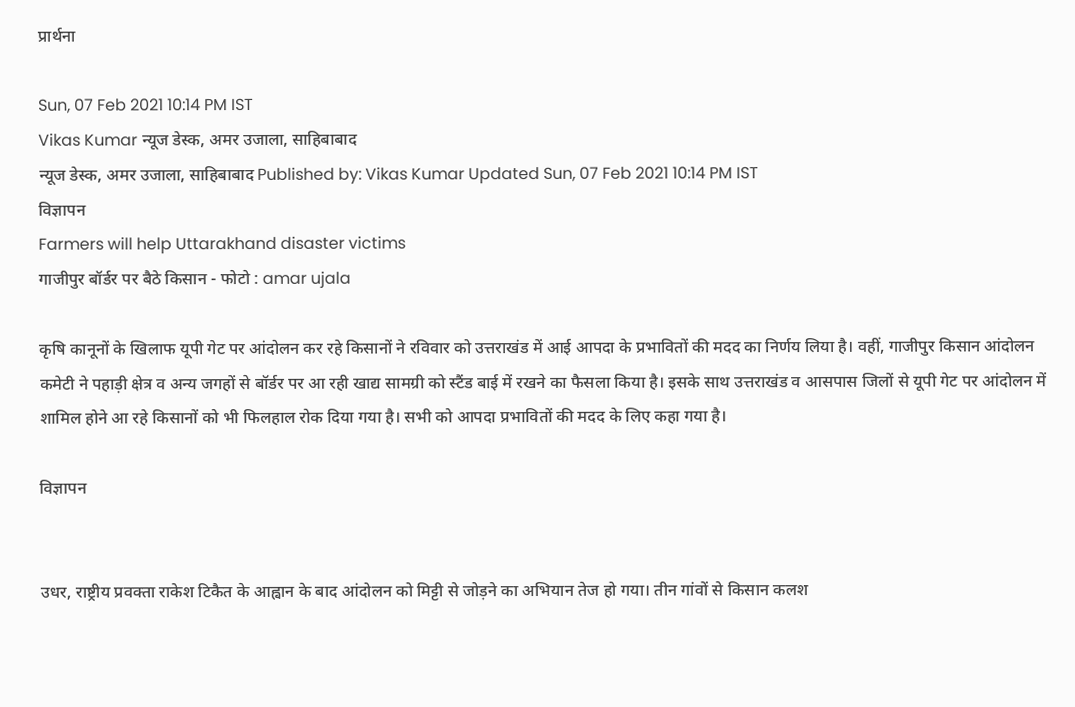प्रार्थना

Sun, 07 Feb 2021 10:14 PM IST
Vikas Kumar न्यूज डेस्क, अमर उजाला, साहिबाबाद
न्यूज डेस्क, अमर उजाला, साहिबाबाद Published by: Vikas Kumar Updated Sun, 07 Feb 2021 10:14 PM IST
विज्ञापन
Farmers will help Uttarakhand disaster victims
गाजीपुर बॉर्डर पर बैठे किसान - फोटो : amar ujala

कृषि कानूनों के खिलाफ यूपी गेट पर आंदोलन कर रहे किसानों ने रविवार को उत्तराखंड में आई आपदा के प्रभावितों की मदद का निर्णय लिया है। वहीं, गाजीपुर किसान आंदोलन कमेटी ने पहाड़ी क्षेत्र व अन्य जगहों से बॉर्डर पर आ रही खाद्य सामग्री को स्टैंड बाई में रखने का फैसला किया है। इसके साथ उत्तराखंड व आसपास जिलों से यूपी गेट पर आंदोलन में शामिल होने आ रहे किसानों को भी फिलहाल रोक दिया गया है। सभी को आपदा प्रभावितों की मदद के लिए कहा गया है।

विज्ञापन


उधर, राष्ट्रीय प्रवक्ता राकेश टिकैत के आह्वान के बाद आंदोलन को मिट्टी से जोड़ने का अभियान तेज हो गया। तीन गांवों से किसान कलश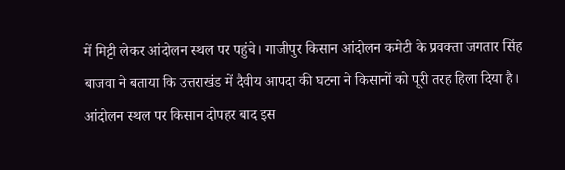में मिट्टी लेकर आंदोलन स्थल पर पहुंचे। गाजीपुर किसान आंदोलन कमेटी के प्रवक्ता जगतार सिंह बाजवा ने बताया कि उत्तराखंड में दैवीय आपदा की घटना ने किसानों को पूरी तरह हिला दिया है। आंदोलन स्थल पर किसान दोपहर बाद इस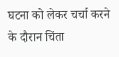घटना को लेकर चर्चा करने के दौरान चिंता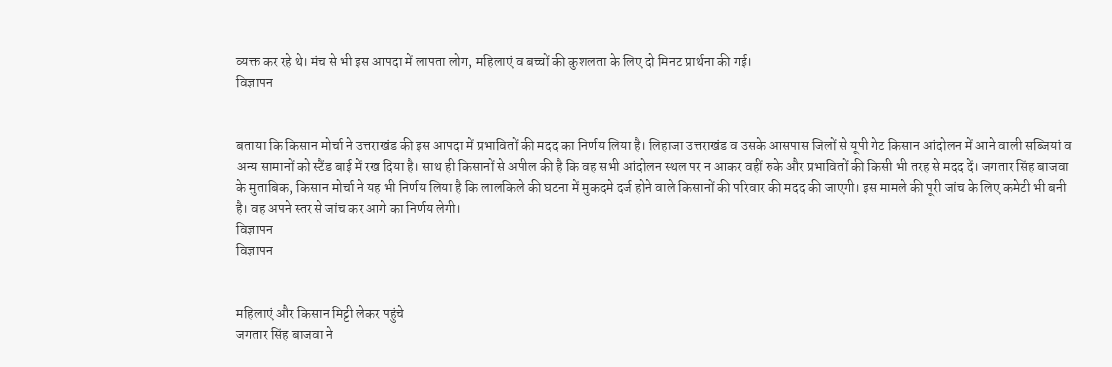व्यक्त कर रहे थे। मंच से भी इस आपदा में लापता लोग, महिलाएं व बच्चों की कुशलता के लिए दो मिनट प्रार्थना की गई।
विज्ञापन


बताया कि किसान मोर्चा ने उत्तराखंड की इस आपदा में प्रभावितों की मदद का निर्णय लिया है। लिहाजा उत्तराखंड व उसके आसपास जिलों से यूपी गेट किसान आंदोलन में आने वाली सब्जियां व अन्य सामानों को स्टैंड बाई में रख दिया है। साथ ही किसानों से अपील की है कि वह सभी आंदोलन स्थल पर न आकर वहीं रुके और प्रभावितों की किसी भी तरह से मदद दें। जगतार सिंह बाजवा के मुताबिक, किसान मोर्चा ने यह भी निर्णय लिया है कि लालकिले की घटना में मुकदमे दर्ज होने वाले किसानों की परिवार की मदद की जाएगी। इस मामले की पूरी जांच के लिए कमेटी भी बनी है। वह अपने स्तर से जांच कर आगे का निर्णय लेगी।
विज्ञापन
विज्ञापन


महिलाएं और किसान मिट्टी लेकर पहुंचे
जगतार सिंह बाजवा ने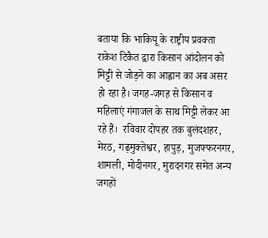बताया कि भाकियू के राष्ट्रीय प्रवक्ता राकेश टिकैत द्वारा किसान आंदोलन को मिट्टी से जोड़ने का आह्वान का अब असर हो रहा है। जगह-जगह से किसान व महिलाएं गंगाजल के साथ मिट्टी लेकर आ रहे हैं।  रविवार दोपहर तक बुलंदशहर, मेरठ, गढ़मुक्तेश्वर, हापुड़, मुजफ्फरनगर, शामली, मोदीनगर, मुरादनगर समेत अन्य जगहों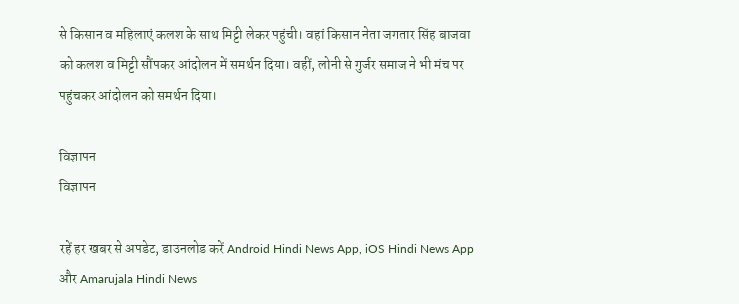से किसान व महिलाएं कलश के साथ मिट्टी लेकर पहुंची। वहां किसान नेता जगतार सिंह बाजवा को कलश व मिट्टी सौंपकर आंदोलन में समर्थन दिया। वहीं, लोनी से गुर्जर समाज ने भी मंच पर पहुंचकर आंदोलन को समर्थन दिया।

विज्ञापन
विज्ञापन

रहें हर खबर से अपडेट, डाउनलोड करें Android Hindi News App, iOS Hindi News App और Amarujala Hindi News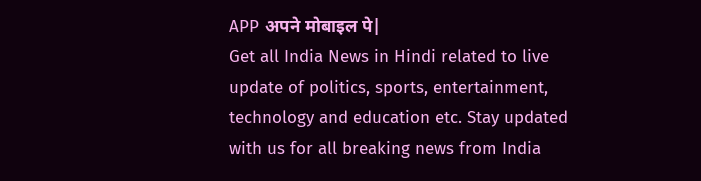APP अपने मोबाइल पे|
Get all India News in Hindi related to live update of politics, sports, entertainment, technology and education etc. Stay updated with us for all breaking news from India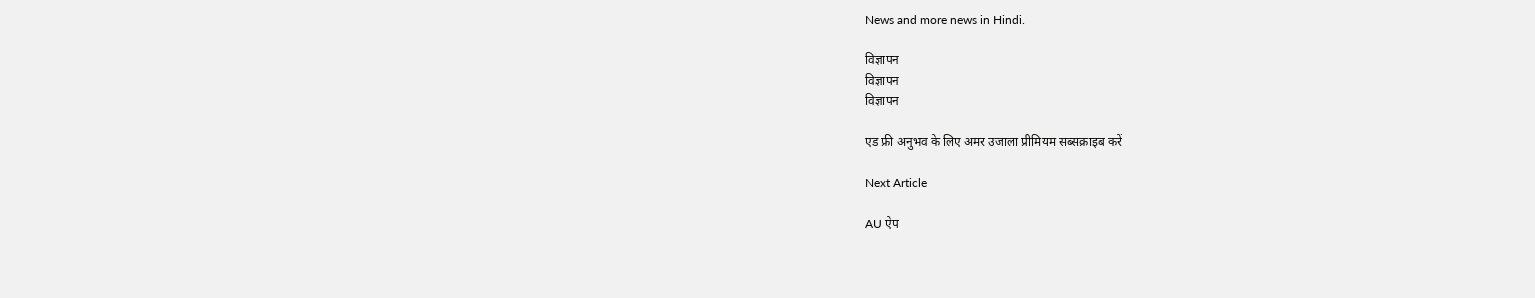News and more news in Hindi.

विज्ञापन
विज्ञापन
विज्ञापन

एड फ्री अनुभव के लिए अमर उजाला प्रीमियम सब्सक्राइब करें

Next Article

AU ऐप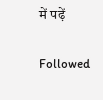में पढ़ें

Followed